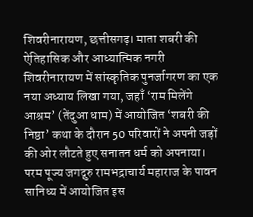शिवरीनारायण, छत्तीसगढ़। माता शबरी की ऐतिहासिक और आध्यात्मिक नगरी शिवरीनारायण में सांस्कृतिक पुनर्जागरण का एक नया अध्याय लिखा गया, जहाँ ‘राम मिलेंगे आश्रम’ (तेंदुआ धाम) में आयोजित ‘शबरी की निष्ठा’ कथा के दौरान 50 परिवारों ने अपनी जड़ों की ओर लौटते हुए सनातन धर्म को अपनाया। परम पूज्य जगद्गुरु रामभद्राचार्य महाराज के पावन सानिध्य में आयोजित इस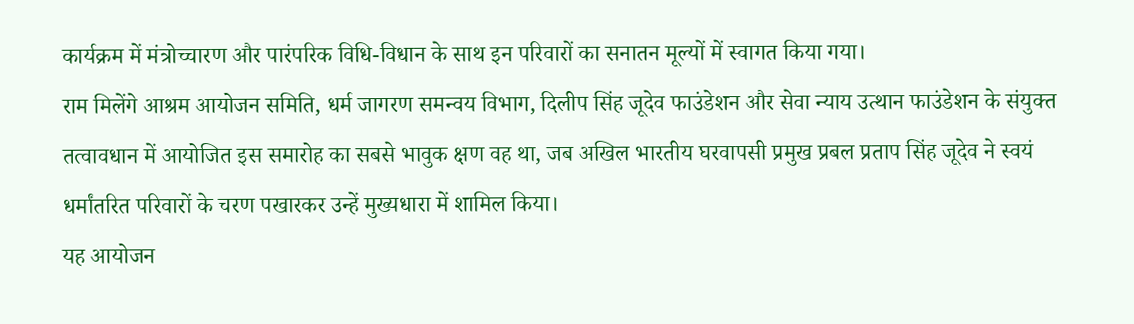कार्यक्रम में मंत्रोच्चारण और पारंपरिक विधि-विधान के साथ इन परिवारों का सनातन मूल्यों में स्वागत किया गया।
राम मिलेंगे आश्रम आयोजन समिति, धर्म जागरण समन्वय विभाग, दिलीप सिंह जूदेव फाउंडेशन और सेवा न्याय उत्थान फाउंडेशन के संयुक्त तत्वावधान में आयोजित इस समारोह का सबसे भावुक क्षण वह था, जब अखिल भारतीय घरवापसी प्रमुख प्रबल प्रताप सिंह जूदेव ने स्वयं धर्मांतरित परिवारों के चरण पखारकर उन्हें मुख्यधारा में शामिल किया।
यह आयोजन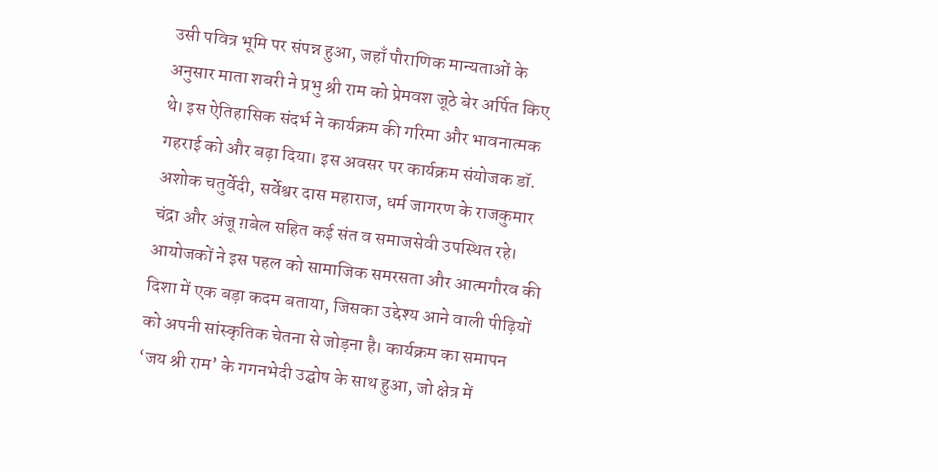उसी पवित्र भूमि पर संपन्न हुआ, जहाँ पौराणिक मान्यताओं के अनुसार माता शबरी ने प्रभु श्री राम को प्रेमवश जूठे बेर अर्पित किए थे। इस ऐतिहासिक संदर्भ ने कार्यक्रम की गरिमा और भावनात्मक गहराई को और बढ़ा दिया। इस अवसर पर कार्यक्रम संयोजक डॉ. अशोक चतुर्वेदी, सर्वेश्वर दास महाराज, धर्म जागरण के राजकुमार चंद्रा और अंजू ग़बेल सहित कई संत व समाजसेवी उपस्थित रहे।
आयोजकों ने इस पहल को सामाजिक समरसता और आत्मगौरव की दिशा में एक बड़ा कदम बताया, जिसका उद्देश्य आने वाली पीढ़ियों को अपनी सांस्कृतिक चेतना से जोड़ना है। कार्यक्रम का समापन ‘जय श्री राम’ के गगनभेदी उद्घोष के साथ हुआ, जो क्षेत्र में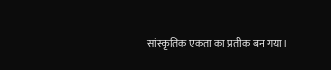सांस्कृतिक एकता का प्रतीक बन गया।